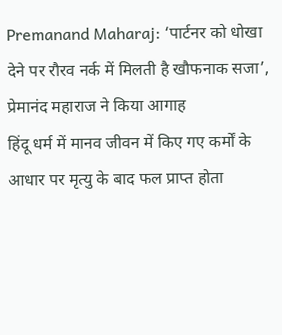Premanand Maharaj: ‘पार्टनर को धोखा देने पर रौरव नर्क में मिलती है खौफनाक सजा’, प्रेमानंद महाराज ने किया आगाह
हिंदू धर्म में मानव जीवन में किए गए कर्मों के आधार पर मृत्यु के बाद फल प्राप्त होता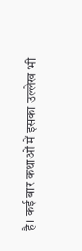है। कई बार कथाओं में इसका उल्लेख भी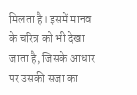मिलता है। इसमें मानव के चरित्र को भी देखा जाता है, जिसके आधार पर उसकी सजा का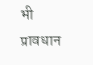भी प्रावधान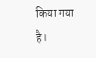किया गया है।